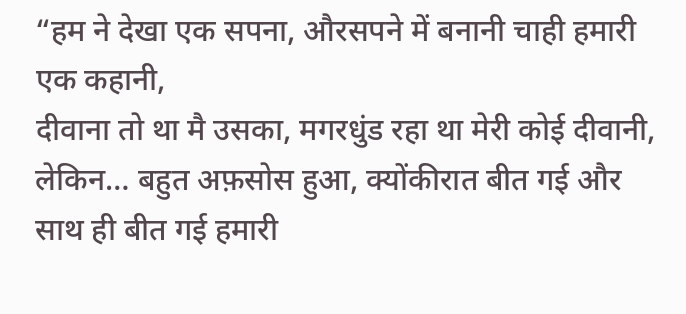“हम ने देखा एक सपना, औरसपने में बनानी चाही हमारी एक कहानी,
दीवाना तो था मै उसका, मगरधुंड रहा था मेरी कोई दीवानी,
लेकिन… बहुत अफ़सोस हुआ, क्योंकीरात बीत गई और साथ ही बीत गई हमारी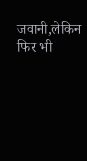जवानी,लेकिन फिर भी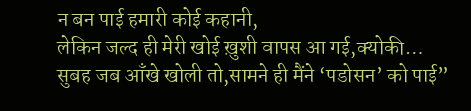न बन पाई हमारी कोई कहानी,
लेकिन जल्द ही मेरी खोई ख़ुशी वापस आ गई,क्योकी… सुबह जब आँखे खोली तो,सामने ही मैंने ‘पडोसन’ को पाई”